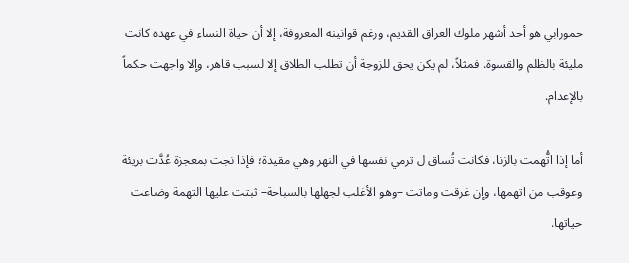حمورابي هو أحد أشهر ملوك العراق القديم، ورغم قوانينه المعروفة، إلا أن حياة النساء في عهده كانت مليئة بالظلم والقسوة. فمثلاً، لم يكن يحق للزوجة أن تطلب الطلاق إلا لسبب قاهر، وإلا واجهت حكماً بالإعدام.

أما إذا اتُّهمت بالزنا، فكانت تُساق ل ترمي نفسها في النهر وهي مقيدة؛ فإذا نجت بمعجزة عُدَّت بريئة وعوقب من اتهمها، وإن غرقت وماتت –وهو الأغلب لجهلها بالسباحة– ثبتت عليها التهمة وضاعت حياتها.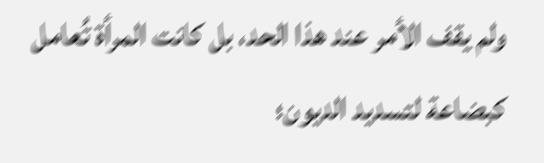ولم يقف الأمر عند هذا الحد، بل كانت المرأة تُعامل كبضاعة لتسديد الديون؛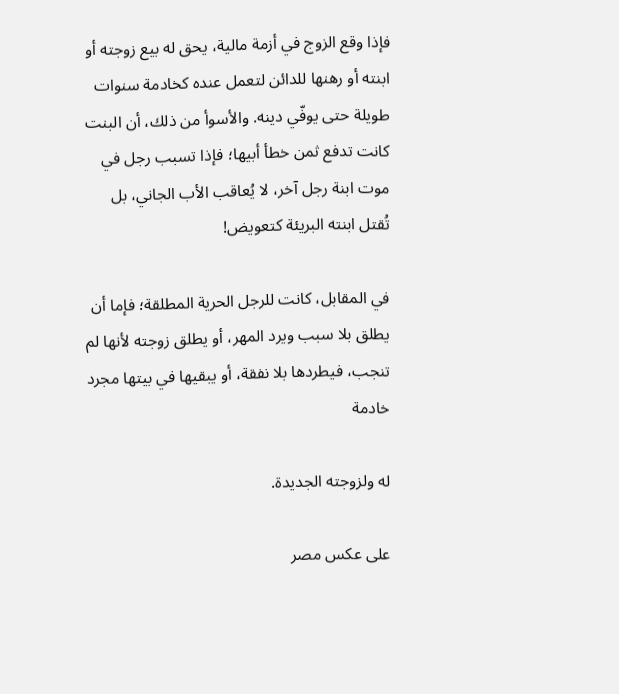فإذا وقع الزوج في أزمة مالية، يحق له بيع زوجته أو ابنته أو رهنها للدائن لتعمل عنده كخادمة سنوات طويلة حتى يوفّي دينه. والأسوأ من ذلك، أن البنت كانت تدفع ثمن خطأ أبيها؛ فإذا تسبب رجل في موت ابنة رجل آخر، لا يُعاقب الأب الجاني، بل تُقتل ابنته البريئة كتعويض!

في المقابل، كانت للرجل الحرية المطلقة؛ فإما أن يطلق بلا سبب ويرد المهر، أو يطلق زوجته لأنها لم تنجب، فيطردها بلا نفقة، أو يبقيها في بيتها مجرد خادمة

له ولزوجته الجديدة.

على عكس مصر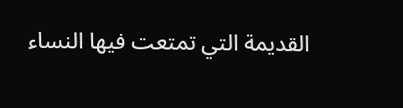القديمة التي تمتعت فيها النساء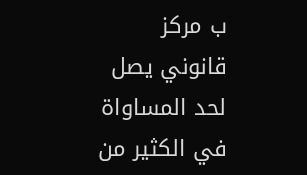ب مركز قانوني يصل لحد المساواة في الكثير من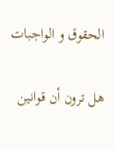الحقوق و الواجبات

هل ترون أن قوانين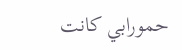حمورابي كانت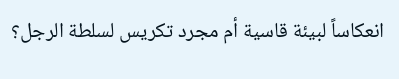انعكاساً لبيئة قاسية أم مجرد تكريس لسلطة الرجل؟